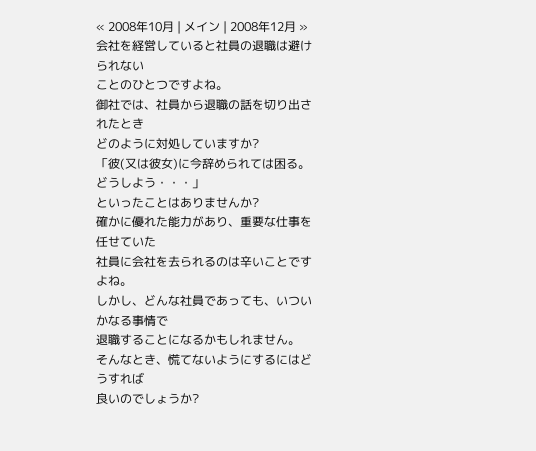« 2008年10月 | メイン | 2008年12月 »
会社を経営していると社員の退職は避けられない
ことのひとつですよね。
御社では、社員から退職の話を切り出されたとき
どのように対処していますか?
「彼(又は彼女)に今辞められては困る。どうしよう・・・」
といったことはありませんか?
確かに優れた能力があり、重要な仕事を任せていた
社員に会社を去られるのは辛いことですよね。
しかし、どんな社員であっても、いついかなる事情で
退職することになるかもしれません。
そんなとき、慌てないようにするにはどうすれば
良いのでしょうか?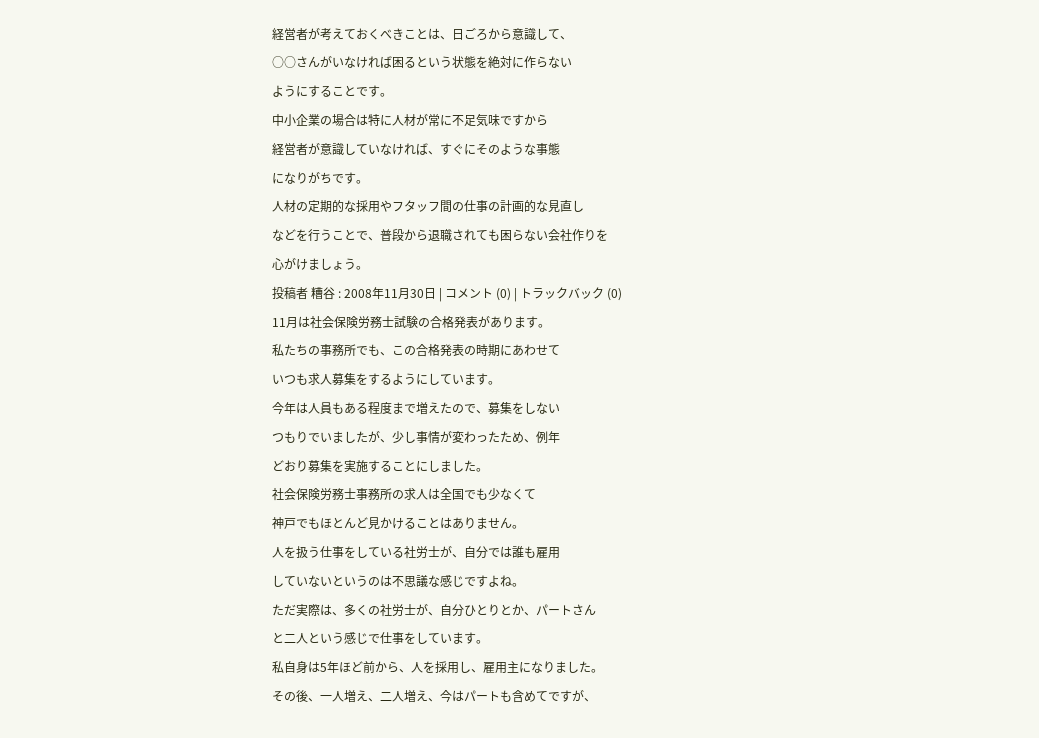経営者が考えておくべきことは、日ごろから意識して、
○○さんがいなければ困るという状態を絶対に作らない
ようにすることです。
中小企業の場合は特に人材が常に不足気味ですから
経営者が意識していなければ、すぐにそのような事態
になりがちです。
人材の定期的な採用やフタッフ間の仕事の計画的な見直し
などを行うことで、普段から退職されても困らない会社作りを
心がけましょう。
投稿者 糟谷 : 2008年11月30日 | コメント (0) | トラックバック (0)
11月は社会保険労務士試験の合格発表があります。
私たちの事務所でも、この合格発表の時期にあわせて
いつも求人募集をするようにしています。
今年は人員もある程度まで増えたので、募集をしない
つもりでいましたが、少し事情が変わったため、例年
どおり募集を実施することにしました。
社会保険労務士事務所の求人は全国でも少なくて
神戸でもほとんど見かけることはありません。
人を扱う仕事をしている社労士が、自分では誰も雇用
していないというのは不思議な感じですよね。
ただ実際は、多くの社労士が、自分ひとりとか、パートさん
と二人という感じで仕事をしています。
私自身は5年ほど前から、人を採用し、雇用主になりました。
その後、一人増え、二人増え、今はパートも含めてですが、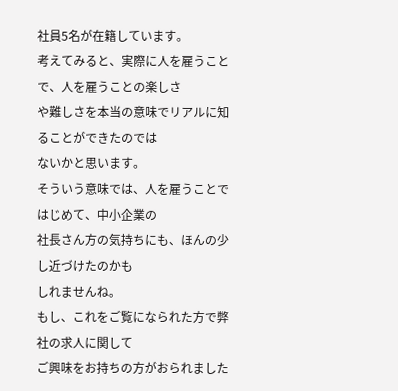社員5名が在籍しています。
考えてみると、実際に人を雇うことで、人を雇うことの楽しさ
や難しさを本当の意味でリアルに知ることができたのでは
ないかと思います。
そういう意味では、人を雇うことではじめて、中小企業の
社長さん方の気持ちにも、ほんの少し近づけたのかも
しれませんね。
もし、これをご覧になられた方で弊社の求人に関して
ご興味をお持ちの方がおられました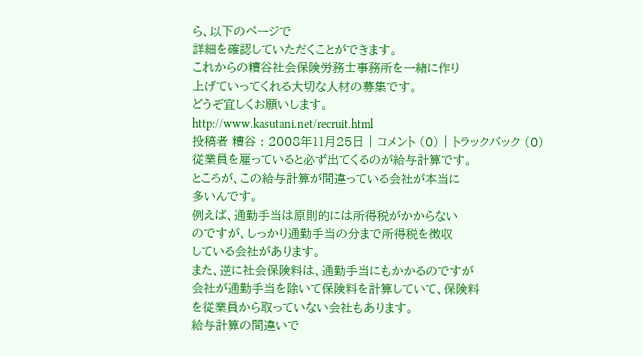ら、以下のページで
詳細を確認していただくことができます。
これからの糟谷社会保険労務士事務所を一緒に作り
上げていってくれる大切な人材の募集です。
どうぞ宜しくお願いします。
http://www.kasutani.net/recruit.html
投稿者 糟谷 : 2008年11月25日 | コメント (0) | トラックバック (0)
従業員を雇っていると必ず出てくるのが給与計算です。
ところが、この給与計算が間違っている会社が本当に
多いんです。
例えば、通勤手当は原則的には所得税がかからない
のですが、しっかり通勤手当の分まで所得税を徴収
している会社があります。
また、逆に社会保険料は、通勤手当にもかかるのですが
会社が通勤手当を除いて保険料を計算していて、保険料
を従業員から取っていない会社もあります。
給与計算の間違いで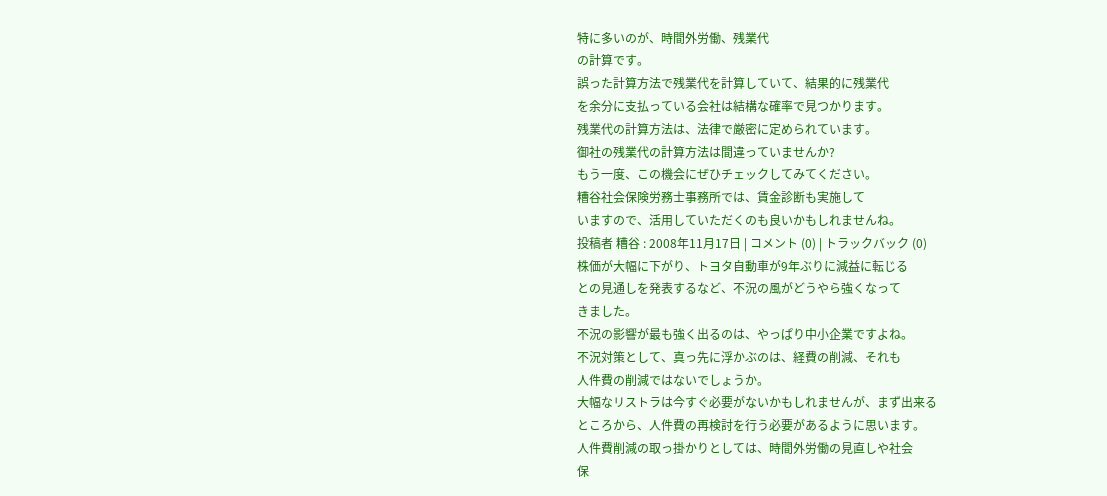特に多いのが、時間外労働、残業代
の計算です。
誤った計算方法で残業代を計算していて、結果的に残業代
を余分に支払っている会社は結構な確率で見つかります。
残業代の計算方法は、法律で厳密に定められています。
御社の残業代の計算方法は間違っていませんか?
もう一度、この機会にぜひチェックしてみてください。
糟谷社会保険労務士事務所では、賃金診断も実施して
いますので、活用していただくのも良いかもしれませんね。
投稿者 糟谷 : 2008年11月17日 | コメント (0) | トラックバック (0)
株価が大幅に下がり、トヨタ自動車が9年ぶりに減益に転じる
との見通しを発表するなど、不況の風がどうやら強くなって
きました。
不況の影響が最も強く出るのは、やっぱり中小企業ですよね。
不況対策として、真っ先に浮かぶのは、経費の削減、それも
人件費の削減ではないでしょうか。
大幅なリストラは今すぐ必要がないかもしれませんが、まず出来る
ところから、人件費の再検討を行う必要があるように思います。
人件費削減の取っ掛かりとしては、時間外労働の見直しや社会
保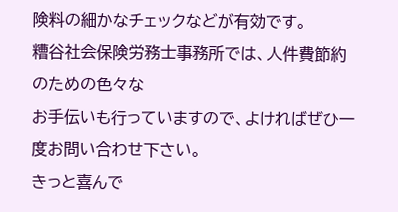険料の細かなチェックなどが有効です。
糟谷社会保険労務士事務所では、人件費節約のための色々な
お手伝いも行っていますので、よければぜひ一度お問い合わせ下さい。
きっと喜んで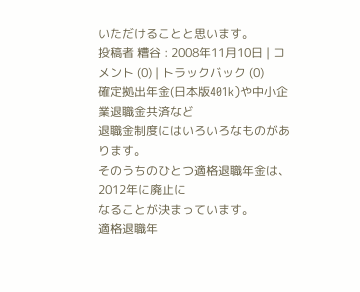いただけることと思います。
投稿者 糟谷 : 2008年11月10日 | コメント (0) | トラックバック (0)
確定拠出年金(日本版401k)や中小企業退職金共済など
退職金制度にはいろいろなものがあります。
そのうちのひとつ適格退職年金は、2012年に廃止に
なることが決まっています。
適格退職年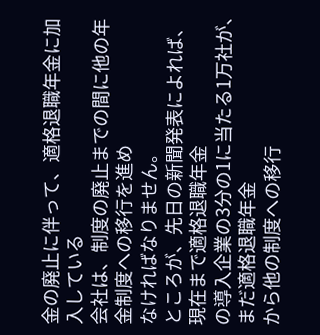金の廃止に伴って、適格退職年金に加入している
会社は、制度の廃止までの間に他の年金制度への移行を進め
なければなりません。
ところが、先日の新聞発表によれば、現在まで適格退職年金
の導入企業の3分の1に当たる1万社が、まだ適格退職年金
から他の制度への移行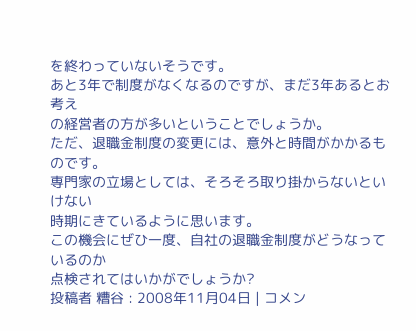を終わっていないそうです。
あと3年で制度がなくなるのですが、まだ3年あるとお考え
の経営者の方が多いということでしょうか。
ただ、退職金制度の変更には、意外と時間がかかるものです。
専門家の立場としては、そろそろ取り掛からないといけない
時期にきているように思います。
この機会にぜひ一度、自社の退職金制度がどうなっているのか
点検されてはいかがでしょうか?
投稿者 糟谷 : 2008年11月04日 | コメン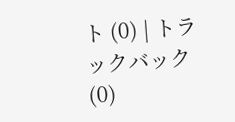ト (0) | トラックバック (0)